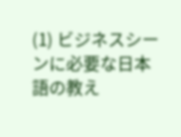(1) ビジネスシーンに必要な日本語の教え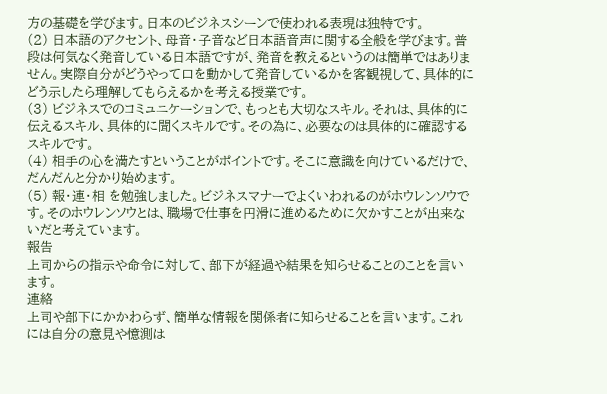方の基礎を学びます。日本のビジネスシーンで使われる表現は独特です。
(2) 日本語のアクセント、母音・子音など日本語音声に関する全般を学びます。普段は何気なく発音している日本語ですが、発音を教えるというのは簡単ではありません。実際自分がどうやって口を動かして発音しているかを客観視して、具体的にどう示したら理解してもらえるかを考える授業です。
(3) ビジネスでのコミュニケーションで、もっとも大切なスキル。それは、具体的に伝えるスキル、具体的に聞くスキルです。その為に、必要なのは具体的に確認するスキルです。
(4) 相手の心を満たすということがポイントです。そこに意識を向けているだけで、だんだんと分かり始めます。
(5) 報・連・相 を勉強しました。ビジネスマナーでよくいわれるのがホウレンソウです。そのホウレンソウとは、職場で仕事を円滑に進めるために欠かすことが出来ないだと考えています。
報告
上司からの指示や命令に対して、部下が経過や結果を知らせることのことを言います。
連絡
上司や部下にかかわらず、簡単な情報を関係者に知らせることを言います。これには自分の意見や憶測は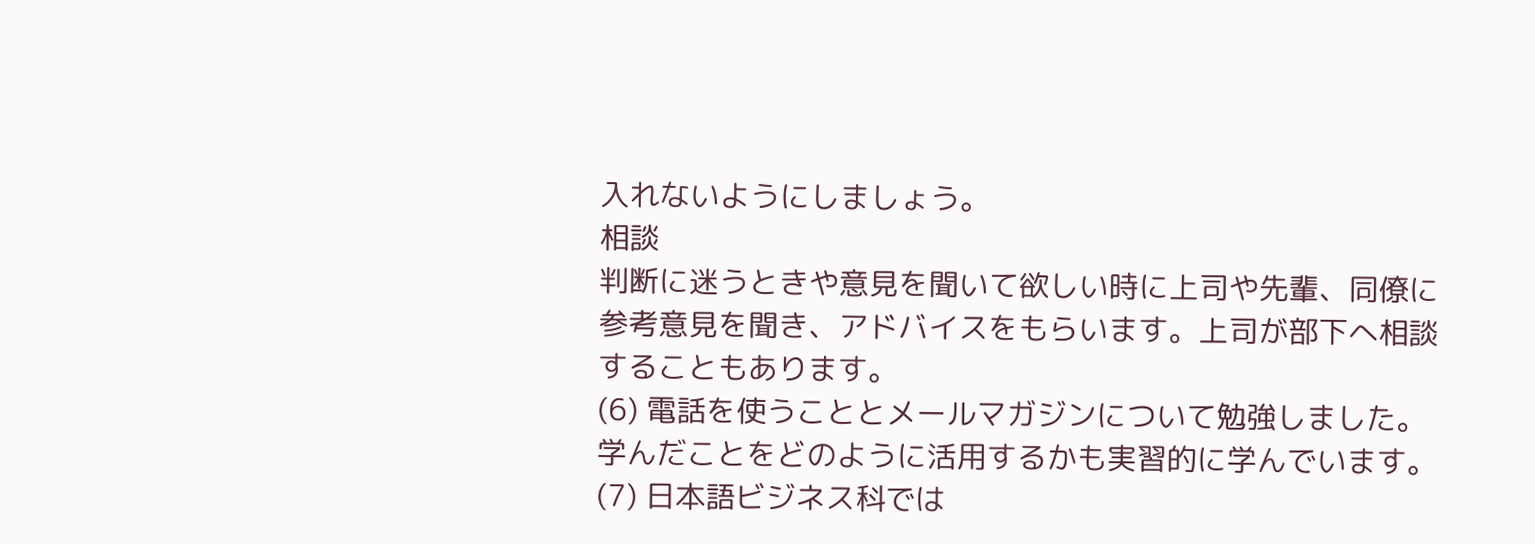入れないようにしましょう。
相談
判断に迷うときや意見を聞いて欲しい時に上司や先輩、同僚に参考意見を聞き、アドバイスをもらいます。上司が部下へ相談することもあります。
(6) 電話を使うこととメールマガジンについて勉強しました。学んだことをどのように活用するかも実習的に学んでいます。
(7) 日本語ビジネス科では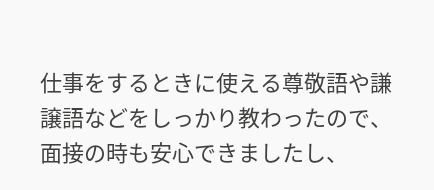仕事をするときに使える尊敬語や謙譲語などをしっかり教わったので、面接の時も安心できましたし、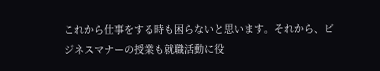これから仕事をする時も困らないと思います。それから、ビジネスマナーの授業も就職活動に役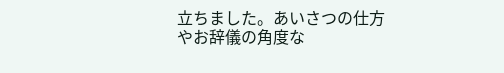立ちました。あいさつの仕方やお辞儀の角度な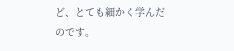ど、とても細かく学んだのです。